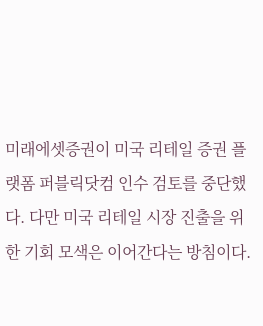미래에셋증권이 미국 리테일 증권 플랫폼 퍼블릭닷컴 인수 검토를 중단했다. 다만 미국 리테일 시장 진출을 위한 기회 모색은 이어간다는 방침이다.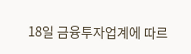18일 금융투자업계에 따르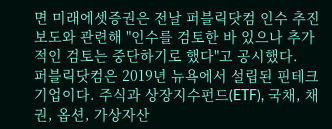면 미래에셋증권은 전날 퍼블릭닷컴 인수 추진 보도와 관련해 "인수를 검토한 바 있으나 추가적인 검토는 중단하기로 했다"고 공시했다.
퍼블릭닷컴은 2019년 뉴욕에서 설립된 핀테크 기업이다. 주식과 상장지수펀드(ETF), 국채, 채권, 옵션, 가상자산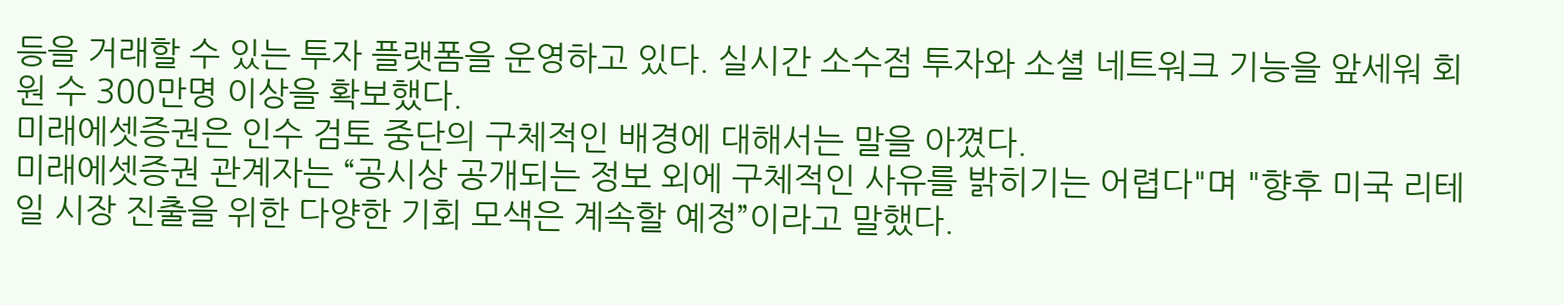등을 거래할 수 있는 투자 플랫폼을 운영하고 있다. 실시간 소수점 투자와 소셜 네트워크 기능을 앞세워 회원 수 300만명 이상을 확보했다.
미래에셋증권은 인수 검토 중단의 구체적인 배경에 대해서는 말을 아꼈다.
미래에셋증권 관계자는 “공시상 공개되는 정보 외에 구체적인 사유를 밝히기는 어렵다"며 "향후 미국 리테일 시장 진출을 위한 다양한 기회 모색은 계속할 예정”이라고 말했다.